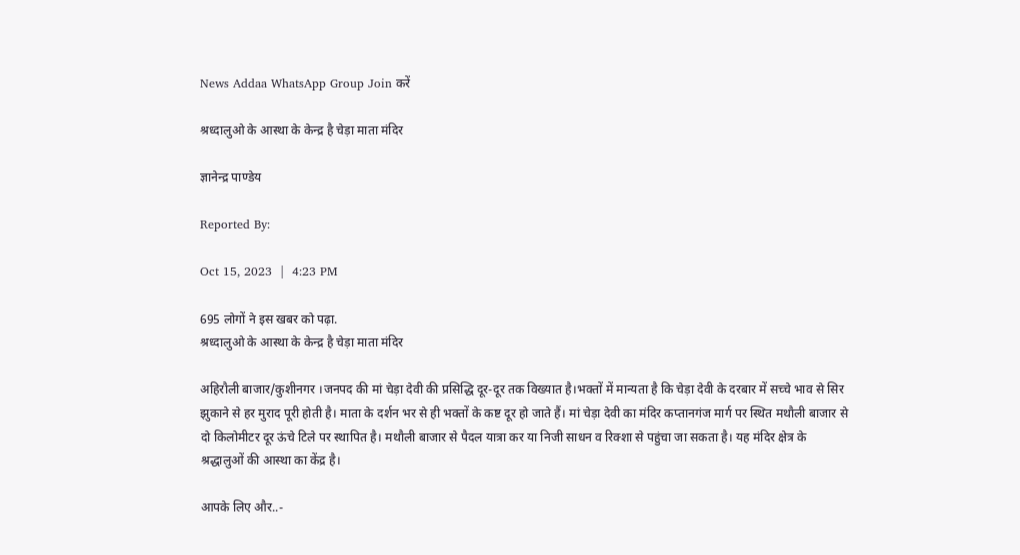News Addaa WhatsApp Group Join करें

श्रध्दालुओ के आस्था के केन्द्र है चेड़ा माता मंदिर

ज्ञानेन्द्र पाण्डेय

Reported By:

Oct 15, 2023  |  4:23 PM

695 लोगों ने इस खबर को पढ़ा.
श्रध्दालुओ के आस्था के केन्द्र है चेड़ा माता मंदिर

अहिरौली बाजार/कुशीनगर ।जनपद की मां चेड़ा देवी की प्रसिद्धि दूर-दूर तक विख्यात है।भक्तों में मान्यता है कि चेड़ा देवी के दरबार में सच्चे भाव से सिर झुकाने से हर मुराद पूरी होती है। माता के दर्शन भर से ही भक्तों के कष्ट दूर हो जाते हैं। मां चेड़ा देवी का मंदिर कप्तानगंज मार्ग पर स्थित मथौली बाजार से दो किलोमीटर दूर ऊंचे टिले पर स्थापित है। मथौली बाजार से पैदल यात्रा कर या निजी साधन व रिक्शा से पहुंचा जा सकता है। यह मंदिर क्षेत्र के श्रद्धालुओं की आस्था का केंद्र है।

आपके लिए और..-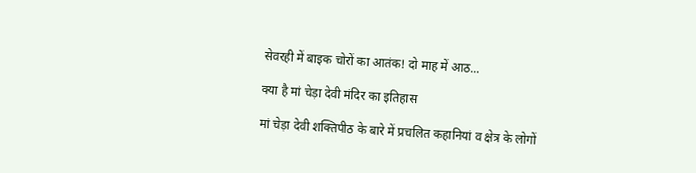सेवरही में बाइक चोरों का आतंक! दो माह में आठ...

क्या है मां चेड़ा देवी मंदिर का इतिहास

मां चेड़ा देवी शक्तिपीठ के बारे में प्रचलित कहानियां व क्षेत्र के लोगों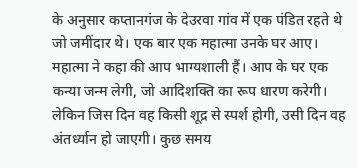के अनुसार कप्तानगंज के देउरवा गांव में एक पंडित रहते थे जो जमींदार थे। एक बार एक महात्मा उनके घर आए। महात्मा ने कहा की आप भाग्यशाली हैं। आप के घर एक कन्या जन्म लेगी, जो आदिशक्ति का रूप धारण करेगी। लेकिन जिस दिन वह किसी शूद्र से स्पर्श होगी, उसी दिन वह अंतर्ध्यान हो जाएगी। कुछ समय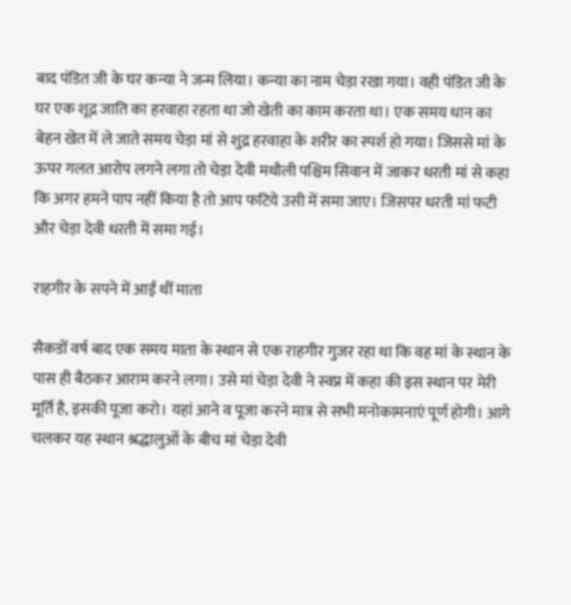बाद पंडित जी के घर कन्या ने जन्म लिया। कन्या का नाम चेड़ा रखा गया। वही पंडित जी के घर एक शूद्र जाति का हरवाहा रहता था जो खेती का काम करता था। एक समय धान का बेहन खेत में ले जाते समय चेड़ा मां से शुद्र हरवाहा के शरीर का स्पर्श हो गया। जिससे मां के ऊपर गलत आरोप लगने लगा तो चेड़ा देवी मथौली पश्चिम सिवान में जाकर धरती मां से कहा कि अगर हमने पाप नहीं किया है तो आप फटिये उसी में समा जाए। जिसपर धरती मां फटी और चेड़ा देवी धरती में समा गई।

राहगीर के सपने में आईं थीं माता

सैकडों वर्ष बाद एक समय माता के स्थान से एक राहगीर गुजर रहा था कि वह मां के स्थान के पास ही बैठकर आराम करने लगा। उसे मां चेड़ा देवी ने स्वप्न में कहा की इस स्थान पर मेरी मूर्ति है, इसकी पूजा करो। यहां आने व पूजा करने मात्र से सभी मनोकामनाएं पूर्ण होगी। आगे चलकर यह स्थान श्रद्धालुओं के बीच मां चेड़ा देवी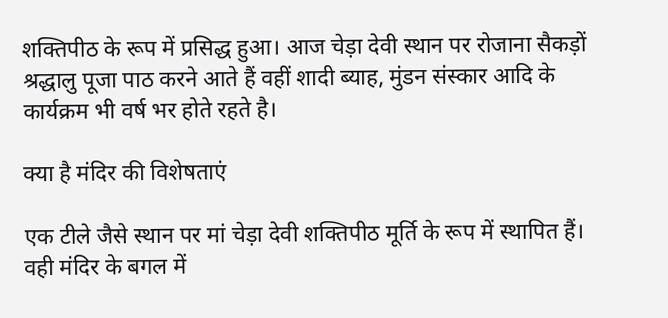शक्तिपीठ के रूप में प्रसिद्ध हुआ। आज चेड़ा देवी स्थान पर रोजाना सैकड़ों श्रद्धालु पूजा पाठ करने आते हैं वहीं शादी ब्याह, मुंडन संस्कार आदि के कार्यक्रम भी वर्ष भर होते रहते है।

क्या है मंदिर की विशेषताएं

एक टीले जैसे स्थान पर मां चेड़ा देवी शक्तिपीठ मूर्ति के रूप में स्थापित हैं। वही मंदिर के बगल में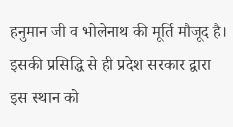हनुमान जी व भोलेनाथ की मूर्ति मौजूद है। इसकी प्रसिद्धि से ही प्रदेश सरकार द्वारा इस स्थान को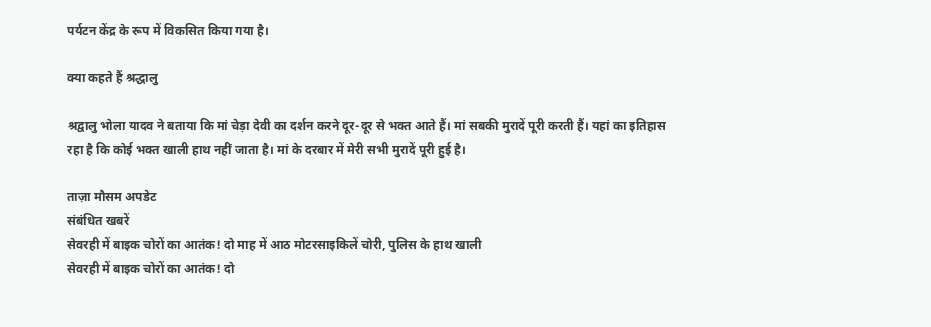पर्यटन केंद्र के रूप में विकसित किया गया है।

क्या कहते हैं श्रद्धालु

श्रद्वालु भोला यादव ने बताया कि मां चेड़ा देवी का दर्शन करने दूर-दूर से भक्त आते हैं। मां सबकी मुरादें पूरी करती हैं। यहां का इतिहास रहा है कि कोई भक्त खाली हाथ नहीं जाता है। मां के दरबार में मेरी सभी मुरादें पूरी हुई है।

ताज़ा मौसम अपडेट
संबंधित खबरें
सेवरही में बाइक चोरों का आतंक! दो माह में आठ मोटरसाइकिलें चोरी, पुलिस के हाथ खाली
सेवरही में बाइक चोरों का आतंक! दो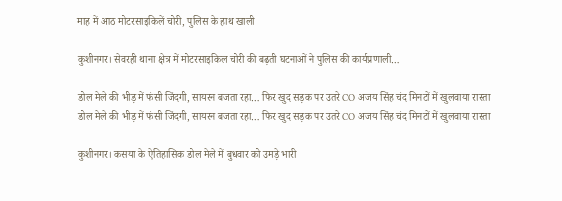माह में आठ मोटरसाइकिलें चोरी, पुलिस के हाथ खाली

कुशीनगर। सेवरही थाना क्षेत्र में मोटरसाइकिल चोरी की बढ़ती घटनाओं ने पुलिस की कार्यप्रणाली…

डोल मेले की भीड़ में फंसी जिंदगी, सायरन बजता रहा… फिर खुद सड़क पर उतरे CO अजय सिंह चंद मिनटों में खुलवाया रास्ता
डोल मेले की भीड़ में फंसी जिंदगी, सायरन बजता रहा… फिर खुद सड़क पर उतरे CO अजय सिंह चंद मिनटों में खुलवाया रास्ता

कुशीनगर। कसया के ऐतिहासिक डोल मेले में बुधवार को उमड़े भारी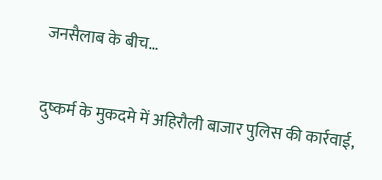जनसैलाब के बीच…

दुष्कर्म के मुकदमे में अहिरौली बाजार पुलिस की कार्रवाई,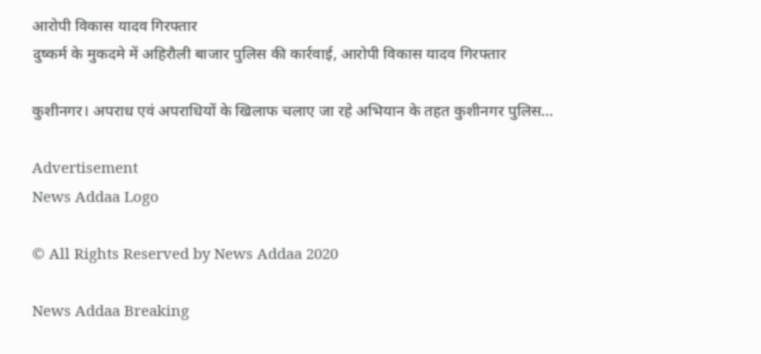आरोपी विकास यादव गिरफ्तार
दुष्कर्म के मुकदमे में अहिरौली बाजार पुलिस की कार्रवाई, आरोपी विकास यादव गिरफ्तार

कुशीनगर। अपराध एवं अपराधियों के खिलाफ चलाए जा रहे अभियान के तहत कुशीनगर पुलिस…

Advertisement
News Addaa Logo

© All Rights Reserved by News Addaa 2020

News Addaa Breaking